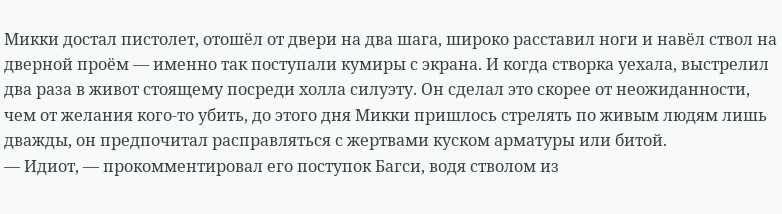Микки достал пистолет, отошёл от двери на два шага, широко расставил ноги и навёл ствол на дверной проём — именно так поступали кумиры с экрана. И когда створка уехала, выстрелил два раза в живот стоящему посреди холла силуэту. Он сделал это скорее от неожиданности, чем от желания кого-то убить, до этого дня Микки пришлось стрелять по живым людям лишь дважды, он предпочитал расправляться с жертвами куском арматуры или битой.
— Идиот, — прокомментировал его поступок Багси, водя стволом из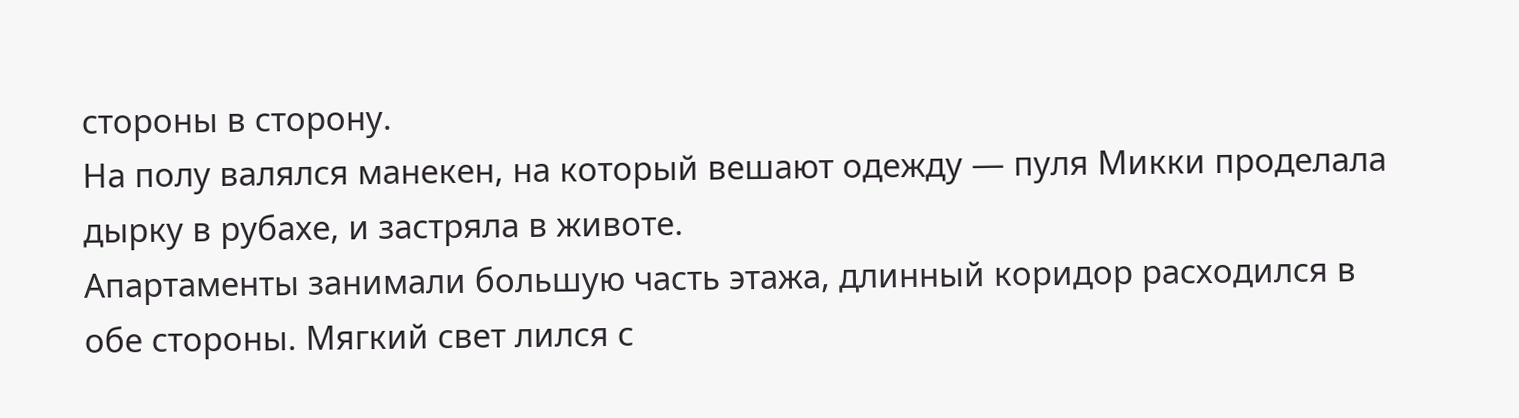стороны в сторону.
На полу валялся манекен, на который вешают одежду — пуля Микки проделала дырку в рубахе, и застряла в животе.
Апартаменты занимали большую часть этажа, длинный коридор расходился в обе стороны. Мягкий свет лился с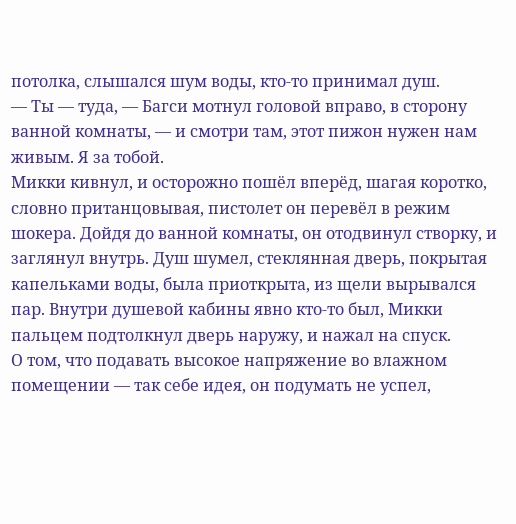потолка, слышался шум воды, кто-то принимал душ.
— Ты — туда, — Багси мотнул головой вправо, в сторону ванной комнаты, — и смотри там, этот пижон нужен нам живым. Я за тобой.
Микки кивнул, и осторожно пошёл вперёд, шагая коротко, словно пританцовывая, пистолет он перевёл в режим шокера. Дойдя до ванной комнаты, он отодвинул створку, и заглянул внутрь. Душ шумел, стеклянная дверь, покрытая капельками воды, была приоткрыта, из щели вырывался пар. Внутри душевой кабины явно кто-то был, Микки пальцем подтолкнул дверь наружу, и нажал на спуск.
О том, что подавать высокое напряжение во влажном помещении — так себе идея, он подумать не успел,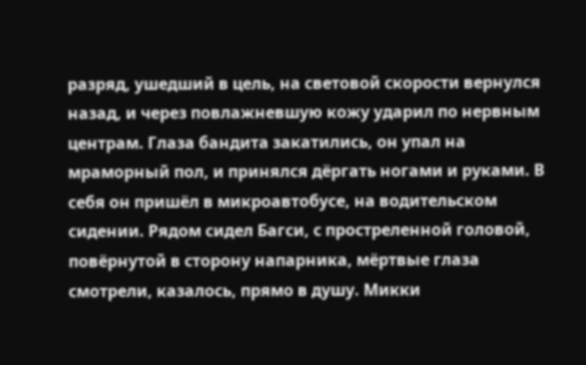разряд, ушедший в цель, на световой скорости вернулся назад, и через повлажневшую кожу ударил по нервным центрам. Глаза бандита закатились, он упал на мраморный пол, и принялся дёргать ногами и руками. В себя он пришёл в микроавтобусе, на водительском сидении. Рядом сидел Багси, с простреленной головой, повёрнутой в сторону напарника, мёртвые глаза смотрели, казалось, прямо в душу. Микки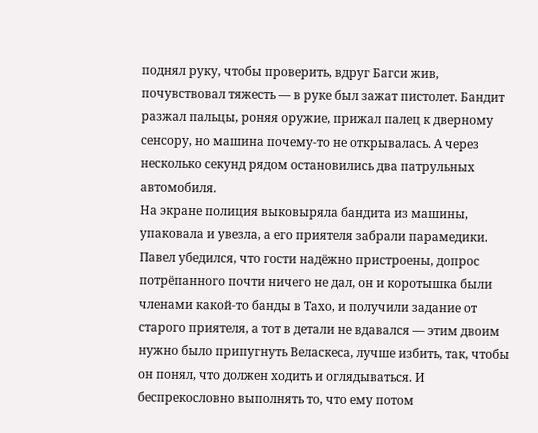поднял руку, чтобы проверить, вдруг Багси жив, почувствовал тяжесть — в руке был зажат пистолет. Бандит разжал пальцы, роняя оружие, прижал палец к дверному сенсору, но машина почему-то не открывалась. А через несколько секунд рядом остановились два патрульных автомобиля.
На экране полиция выковыряла бандита из машины, упаковала и увезла, а его приятеля забрали парамедики. Павел убедился, что гости надёжно пристроены, допрос потрёпанного почти ничего не дал, он и коротышка были членами какой-то банды в Тахо, и получили задание от старого приятеля, а тот в детали не вдавался — этим двоим нужно было припугнуть Веласкеса, лучше избить, так, чтобы он понял, что должен ходить и оглядываться. И беспрекословно выполнять то, что ему потом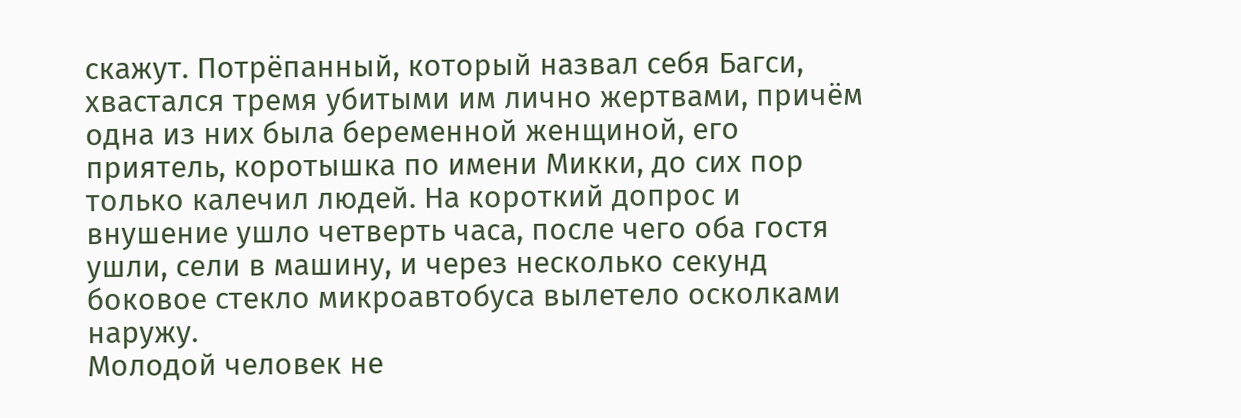скажут. Потрёпанный, который назвал себя Багси, хвастался тремя убитыми им лично жертвами, причём одна из них была беременной женщиной, его приятель, коротышка по имени Микки, до сих пор только калечил людей. На короткий допрос и внушение ушло четверть часа, после чего оба гостя ушли, сели в машину, и через несколько секунд боковое стекло микроавтобуса вылетело осколками наружу.
Молодой человек не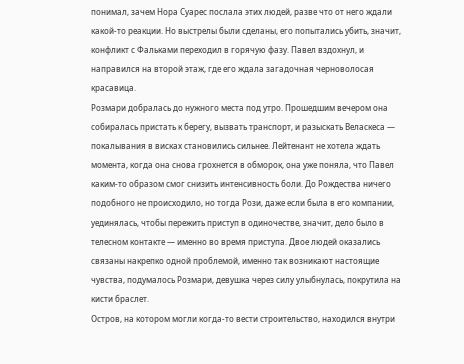понимал, зачем Нора Суарес послала этих людей, разве что от него ждали какой-то реакции. Но выстрелы были сделаны, его попытались убить, значит, конфликт с Фальками переходил в горячую фазу. Павел вздохнул, и направился на второй этаж, где его ждала загадочная черноволосая красавица.
Розмари добралась до нужного места под утро. Прошедшим вечером она собиралась пристать к берегу, вызвать транспорт, и разыскать Веласкеса — покалывания в висках становились сильнее. Лейтенант не хотела ждать момента, когда она снова грохнется в обморок, она уже поняла, что Павел каким-то образом смог снизить интенсивность боли. До Рождества ничего подобного не происходило, но тогда Рози, даже если была в его компании, уединялась, чтобы пережить приступ в одиночестве, значит, дело было в телесном контакте — именно во время приступа. Двое людей оказались связаны накрепко одной проблемой, именно так возникают настоящие чувства, подумалось Розмари, девушка через силу улыбнулась, покрутила на кисти браслет.
Остров, на котором могли когда-то вести строительство, находился внутри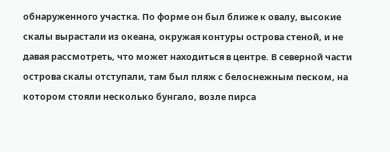обнаруженного участка. По форме он был ближе к овалу, высокие скалы вырастали из океана, окружая контуры острова стеной, и не давая рассмотреть, что может находиться в центре. В северной части острова скалы отступали, там был пляж с белоснежным песком, на котором стояли несколько бунгало, возле пирса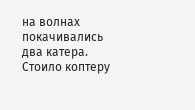на волнах покачивались два катера. Стоило коптеру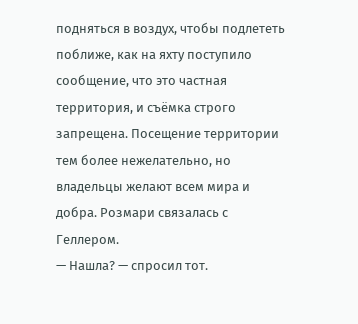подняться в воздух, чтобы подлететь поближе, как на яхту поступило сообщение, что это частная территория, и съёмка строго запрещена. Посещение территории тем более нежелательно, но владельцы желают всем мира и добра. Розмари связалась с Геллером.
— Нашла? — спросил тот.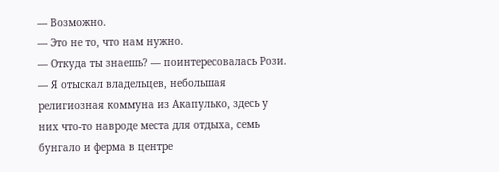— Возможно.
— Это не то, что нам нужно.
— Откуда ты знаешь? — поинтересовалась Рози.
— Я отыскал владельцев, небольшая религиозная коммуна из Акапулько, здесь у них что-то навроде места для отдыха, семь бунгало и ферма в центре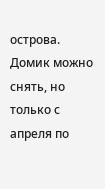острова. Домик можно снять, но только с апреля по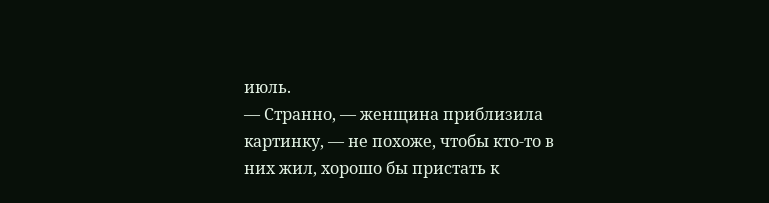июль.
— Странно, — женщина приблизила картинку, — не похоже, чтобы кто-то в них жил, хорошо бы пристать к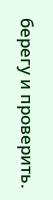берегу и проверить.